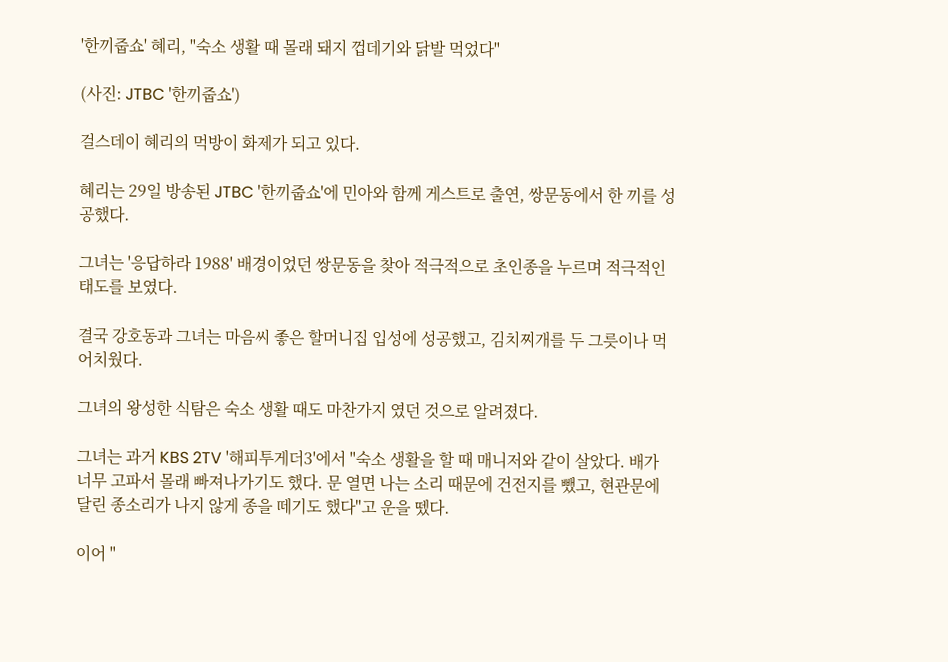'한끼줍쇼' 혜리, "숙소 생활 때 몰래 돼지 껍데기와 닭발 먹었다"

(사진: JTBC '한끼줍쇼')

걸스데이 혜리의 먹방이 화제가 되고 있다.

혜리는 29일 방송된 JTBC '한끼줍쇼'에 민아와 함께 게스트로 출연, 쌍문동에서 한 끼를 성공했다.

그녀는 '응답하라 1988' 배경이었던 쌍문동을 찾아 적극적으로 초인종을 누르며 적극적인 태도를 보였다.

결국 강호동과 그녀는 마음씨 좋은 할머니집 입성에 성공했고, 김치찌개를 두 그릇이나 먹어치웠다.

그녀의 왕성한 식탐은 숙소 생활 때도 마찬가지 였던 것으로 알려졌다.

그녀는 과거 KBS 2TV '해피투게더3'에서 "숙소 생활을 할 때 매니저와 같이 살았다. 배가 너무 고파서 몰래 빠져나가기도 했다. 문 열면 나는 소리 때문에 건전지를 뺐고, 현관문에 달린 종소리가 나지 않게 종을 떼기도 했다"고 운을 뗐다.

이어 "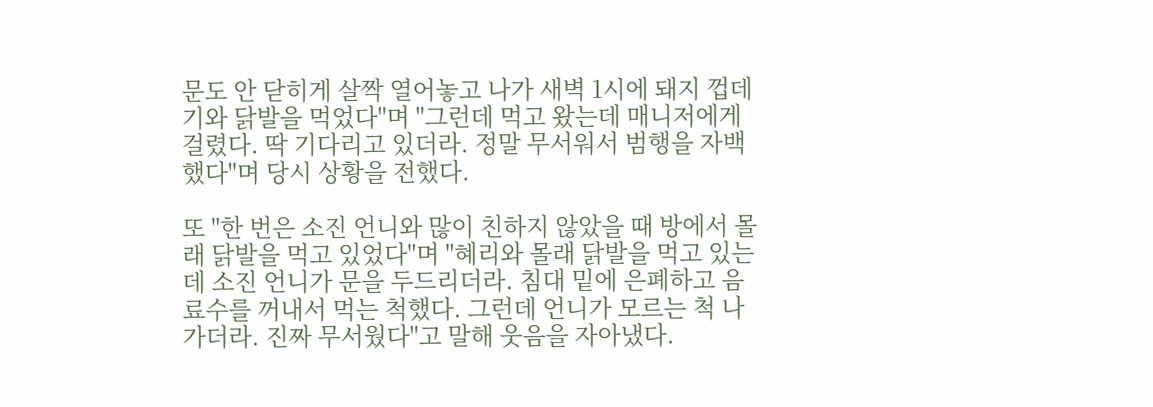문도 안 닫히게 살짝 열어놓고 나가 새벽 1시에 돼지 껍데기와 닭발을 먹었다"며 "그런데 먹고 왔는데 매니저에게 걸렸다. 딱 기다리고 있더라. 정말 무서워서 범행을 자백했다"며 당시 상황을 전했다.

또 "한 번은 소진 언니와 많이 친하지 않았을 때 방에서 몰래 닭발을 먹고 있었다"며 "혜리와 몰래 닭발을 먹고 있는데 소진 언니가 문을 두드리더라. 침대 밑에 은폐하고 음료수를 꺼내서 먹는 척했다. 그런데 언니가 모르는 척 나가더라. 진짜 무서웠다"고 말해 웃음을 자아냈다.